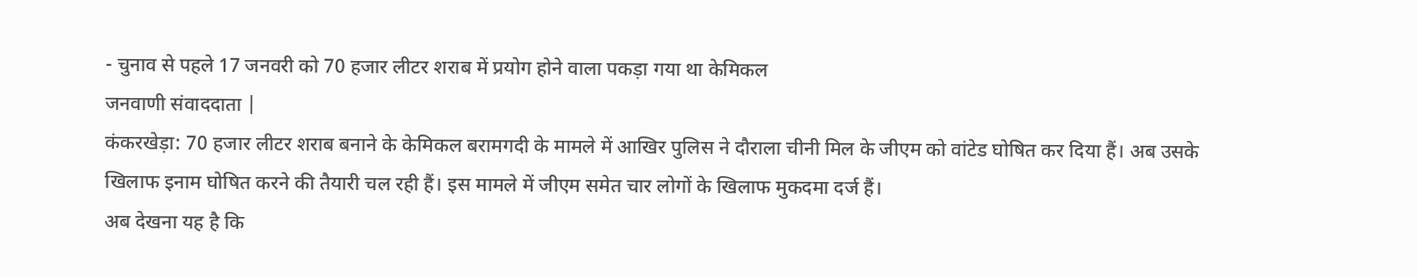- चुनाव से पहले 17 जनवरी को 70 हजार लीटर शराब में प्रयोग होने वाला पकड़ा गया था केमिकल
जनवाणी संवाददाता |
कंकरखेड़ा: 70 हजार लीटर शराब बनाने के केमिकल बरामगदी के मामले में आखिर पुलिस ने दौराला चीनी मिल के जीएम को वांटेड घोषित कर दिया हैं। अब उसके खिलाफ इनाम घोषित करने की तैयारी चल रही हैं। इस मामले में जीएम समेत चार लोगों के खिलाफ मुकदमा दर्ज हैं।
अब देखना यह है कि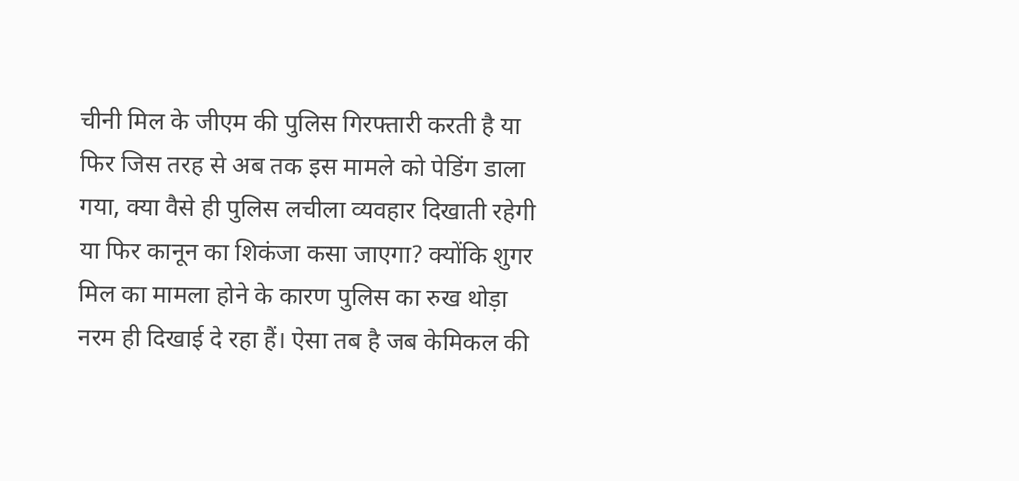चीनी मिल के जीएम की पुलिस गिरफ्तारी करती है या फिर जिस तरह से अब तक इस मामले को पेडिंग डाला गया, क्या वैसे ही पुलिस लचीला व्यवहार दिखाती रहेगी या फिर कानून का शिकंजा कसा जाएगा? क्योंकि शुगर मिल का मामला होने के कारण पुलिस का रुख थोड़ा नरम ही दिखाई दे रहा हैं। ऐसा तब है जब केमिकल की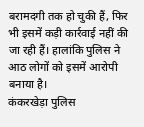बरामदगी तक हो चुकी हैं, फिर भी इसमें कड़ी कार्रवाई नहीं की जा रही हैं। हालांकि पुलिस ने आठ लोगों को इसमें आरोपी बनाया है।
कंकरखेड़ा पुलिस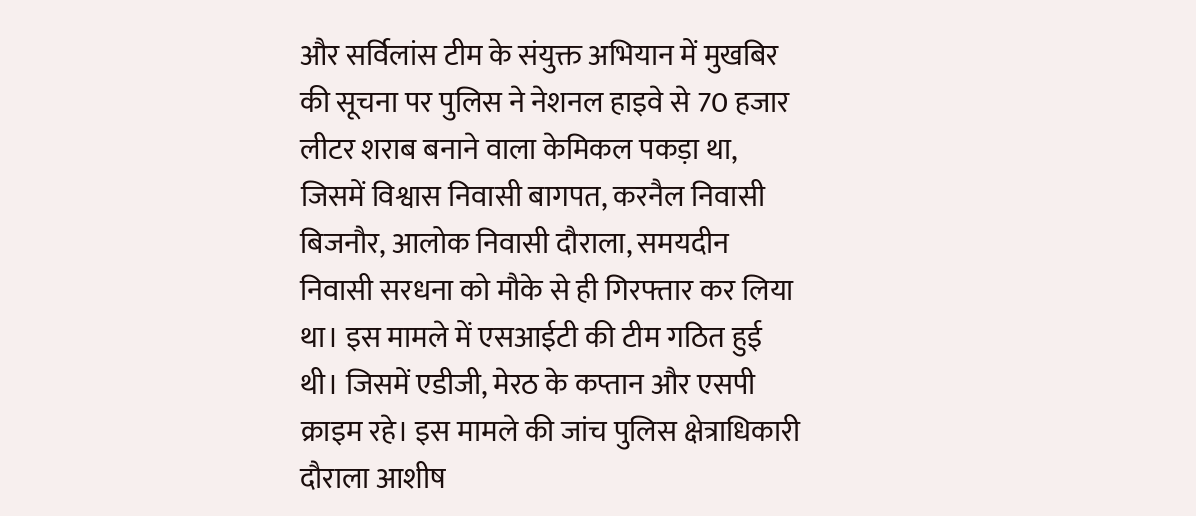और सर्विलांस टीम के संयुक्त अभियान में मुखबिर की सूचना पर पुलिस ने नेशनल हाइवे से 70 हजार लीटर शराब बनाने वाला केमिकल पकड़ा था, जिसमें विश्वास निवासी बागपत, करनैल निवासी बिजनौर, आलोक निवासी दौराला, समयदीन निवासी सरधना को मौके से ही गिरफ्तार कर लिया था। इस मामले में एसआईटी की टीम गठित हुई थी। जिसमें एडीजी, मेरठ के कप्तान और एसपी क्राइम रहे। इस मामले की जांच पुलिस क्षेत्राधिकारी दौराला आशीष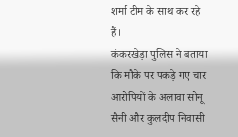शर्मा टीम के साथ कर रहे हैं।
कंकरखेड़ा पुलिस ने बताया कि मौके पर पकड़े गए चार आरोपियों के अलावा सोनू सैनी और कुलदीप निवासी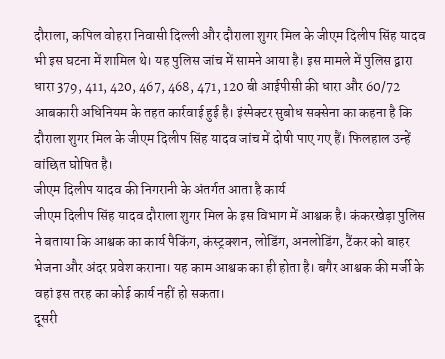दौराला, कपिल वोहरा निवासी दिल्ली और दौराला शुगर मिल के जीएम दिलीप सिंह यादव भी इस घटना में शामिल थे। यह पुलिस जांच में सामने आया है। इस मामले में पुलिस द्वारा धारा 379, 411, 420, 467, 468, 471, 120 बी आईपीसी की धारा और 60/72 आबकारी अधिनियम के तहत कार्रवाई हुई है। इंस्पेक्टर सुबोध सक्सेना का कहना है कि दौराला शुगर मिल के जीएम दिलीप सिंह यादव जांच में दोषी पाए गए हैं। फिलहाल उन्हें वांछित घोषित है।
जीएम दिलीप यादव की निगरानी के अंतर्गत आता है कार्य
जीएम दिलीप सिंह यादव दौराला शुगर मिल के इस विभाग में आश्वक है। कंकरखेड़ा पुलिस ने बताया कि आश्वक का कार्य पैकिंग, कंस्ट्रक्शन, लोडिंग, अनलोडिंग, टैंकर को बाहर भेजना और अंदर प्रवेश कराना। यह काम आश्वक का ही होता है। बगैर आश्वक की मर्जी के वहां इस तरह का कोई कार्य नहीं हो सकता।
दूसरी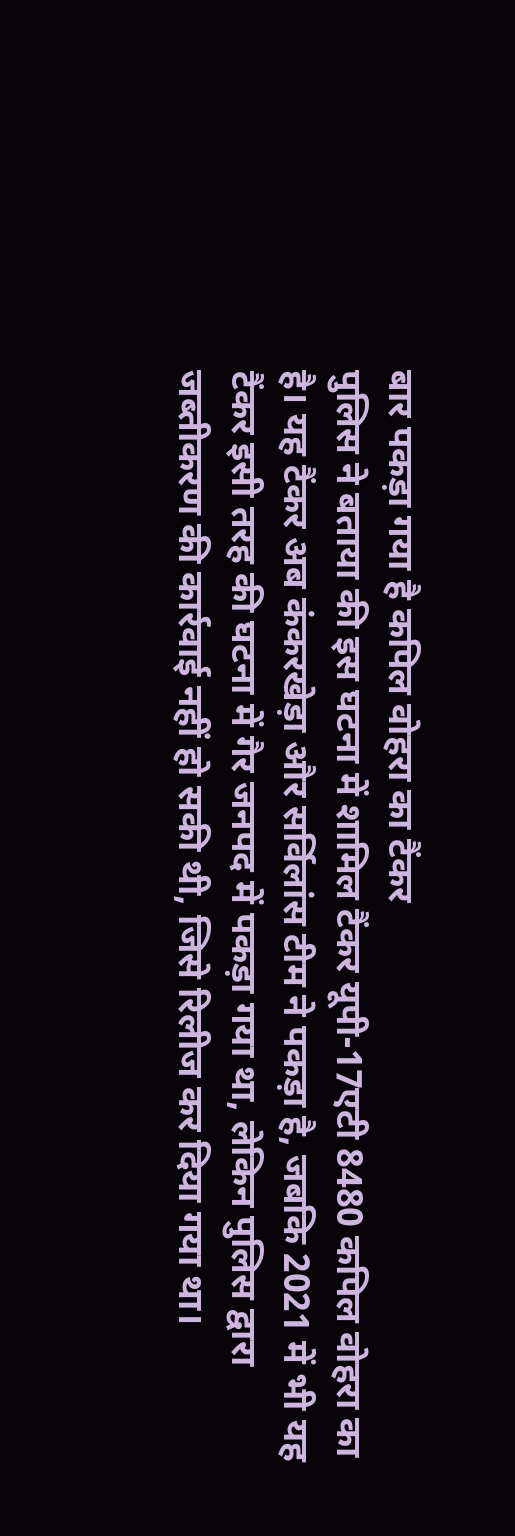बार पकड़ा गया है कपिल वोहरा का टैंकर
पुलिस ने बताया की इस घटना में शामिल टैंकर यूपी-17एटी 8480 कपिल वोहरा का है। यह टैंकर अब कंकरखेड़ा और सर्विलांस टीम ने पकड़ा है, जबकि 2021 में भी यह टैंकर इसी तरह की घटना में गैर जनपद में पकड़ा गया था, लेकिन पुलिस द्वारा जब्तीकरण की कार्रवाई नहीं हो सकी थी, जिसे रिलीज कर दिया गया था।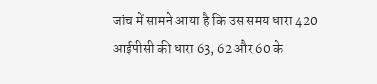जांच में सामने आया है कि उस समय धारा 420 आईपीसी की धारा 63, 62 और 60 के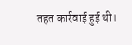तहत कार्रवाई हुई थी।